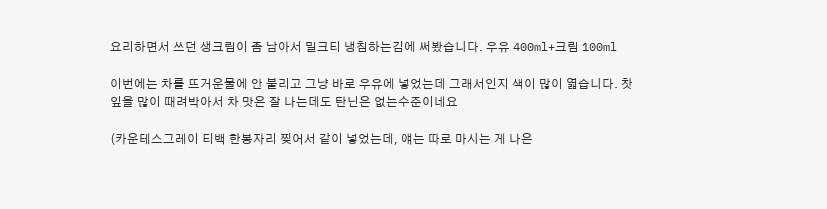요리하면서 쓰던 생크림이 좀 남아서 밀크티 냉침하는김에 써봤습니다. 우유 400ml+크림 100ml

이번에는 차를 뜨거운물에 안 불리고 그냥 바로 우유에 넣었는데 그래서인지 색이 많이 엷습니다. 찻잎을 많이 때려박아서 차 맛은 잘 나는데도 탄닌은 없는수준이네요

(카운테스그레이 티백 한봉자리 찢어서 같이 넣었는데, 얘는 따로 마시는 게 나은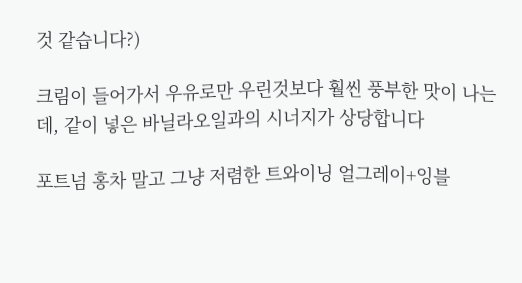것 같습니다?)

크림이 들어가서 우유로만 우린것보다 훨씬 풍부한 맛이 나는데, 같이 넣은 바닐라오일과의 시너지가 상당합니다

포트넘 홍차 말고 그냥 저렴한 트와이닝 얼그레이+잉블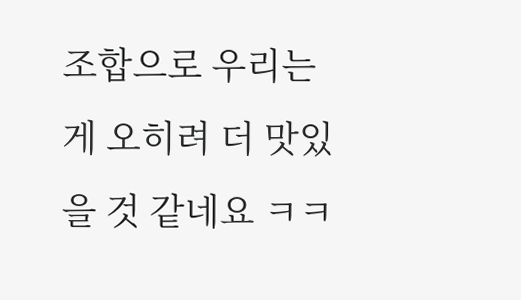조합으로 우리는게 오히려 더 맛있을 것 같네요 ㅋㅋ